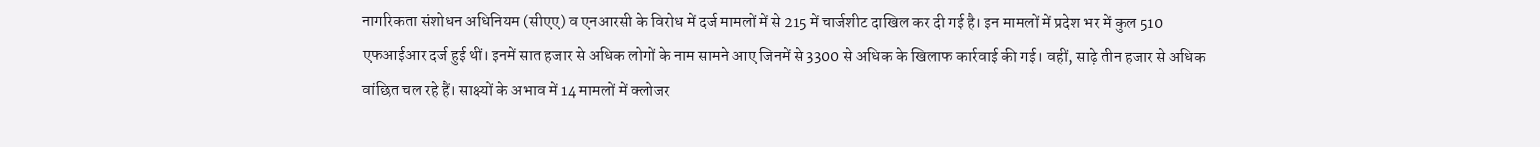नागरिकता संशोधन अधिनियम (सीएए) व एनआरसी के विरोध में दर्ज मामलों में से 215 में चार्जशीट दाखिल कर दी गई है। इन मामलों में प्रदेश भर में कुल 510 एफआईआर दर्ज हुई थीं। इनमें सात हजार से अधिक लोगों के नाम सामने आए जिनमें से 3300 से अधिक के खिलाफ कार्रवाई की गई। वहीं, साढ़े तीन हजार से अधिक वांछित चल रहे हैं। साक्ष्यों के अभाव में 14 मामलों में क्लोजर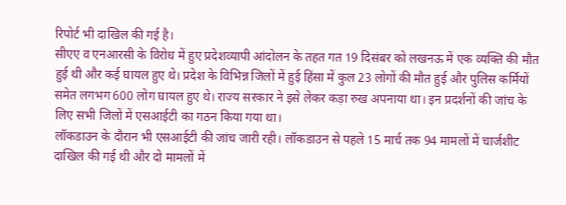रिपोर्ट भी दाखिल की गई है।
सीएए व एनआरसी के विरोध में हुए प्रदेशव्यापी आंदोलन के तहत गत 19 दिसंबर को लखनऊ में एक व्यक्ति की मौत हुई थी और कई घायल हुए थे। प्रदेश के विभिन्न जिलों में हुई हिंसा में कुल 23 लोगों की मौत हुई और पुलिस कर्मियों समेत लगभग 600 लोग घायल हुए थे। राज्य सरकार ने इसे लेकर कड़ा रुख अपनाया था। इन प्रदर्शनों की जांच के लिए सभी जिलों में एसआईटी का गठन किया गया था।
लॉकडाउन के दौरान भी एसआईटी की जांच जारी रही। लॉकडाउन से पहले 15 मार्च तक 94 मामलों में चार्जशीट दाखिल की गई थी और दो मामलों में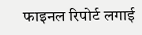फाइनल रिपोर्ट लगाई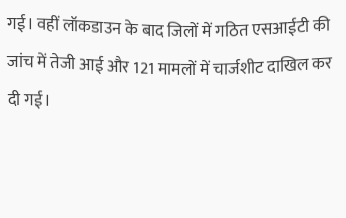गई। वहीं लॉकडाउन के बाद जिलों में गठित एसआईटी की जांच में तेजी आई और 121 मामलों में चार्जशीट दाखिल कर दी गई।